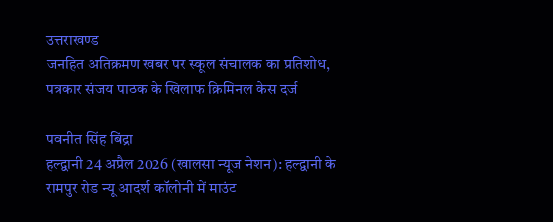उत्तराखण्ड
जनहित अतिक्रमण खबर पर स्कूल संचालक का प्रतिशोध, पत्रकार संजय पाठक के खिलाफ क्रिमिनल केस दर्ज

पवनीत सिंह बिंद्रा
हल्द्वानी 24 अप्रैल 2026 (खालसा न्यूज नेशन): हल्द्वानी के रामपुर रोड न्यू आदर्श कॉलोनी में माउंट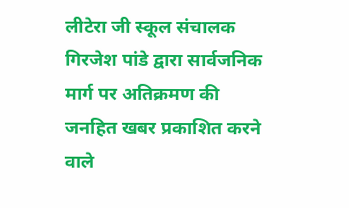लीटेरा जी स्कूल संचालक गिरजेश पांडे द्वारा सार्वजनिक मार्ग पर अतिक्रमण की जनहित खबर प्रकाशित करने वाले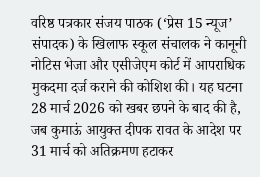वरिष्ठ पत्रकार संजय पाठक (‘प्रेस 15 न्यूज’ संपादक) के खिलाफ स्कूल संचालक ने कानूनी नोटिस भेजा और एसीजेएम कोर्ट में आपराधिक मुकदमा दर्ज कराने की कोशिश की। यह घटना 28 मार्च 2026 को खबर छपने के बाद की है, जब कुमाऊं आयुक्त दीपक रावत के आदेश पर 31 मार्च को अतिक्रमण हटाकर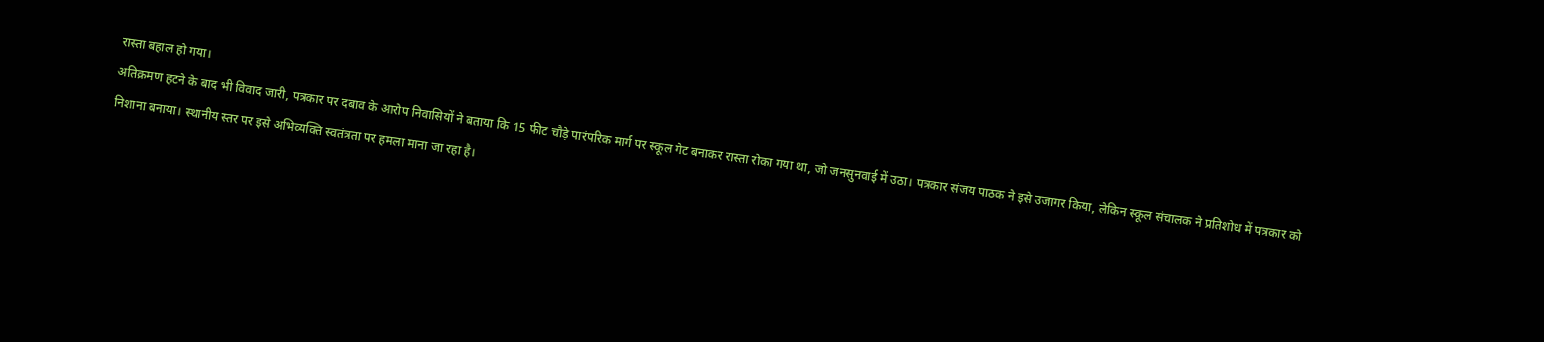रास्ता बहाल हो गया।
अतिक्रमण हटने के बाद भी विवाद जारी, पत्रकार पर दबाव के आरोप निवासियों ने बताया कि 15 फीट चौड़े पारंपरिक मार्ग पर स्कूल गेट बनाकर रास्ता रोका गया था, जो जनसुनवाई में उठा। पत्रकार संजय पाठक ने इसे उजागर किया, लेकिन स्कूल संचालक ने प्रतिशोध में पत्रकार को निशाना बनाया। स्थानीय स्तर पर इसे अभिव्यक्ति स्वतंत्रता पर हमला माना जा रहा है।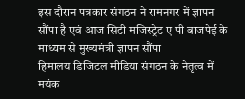इस दौरान पत्रकार संगठन ने रामनगर में ज्ञापन सौंपा है एवं आज सिटी मजिस्ट्रेट ए पी बाजपेई के माध्यम से मुख्यमंत्री ज्ञापन सौंपा
हिमालय डिजिटल मीडिया संगठन के नेतृत्व में मयंक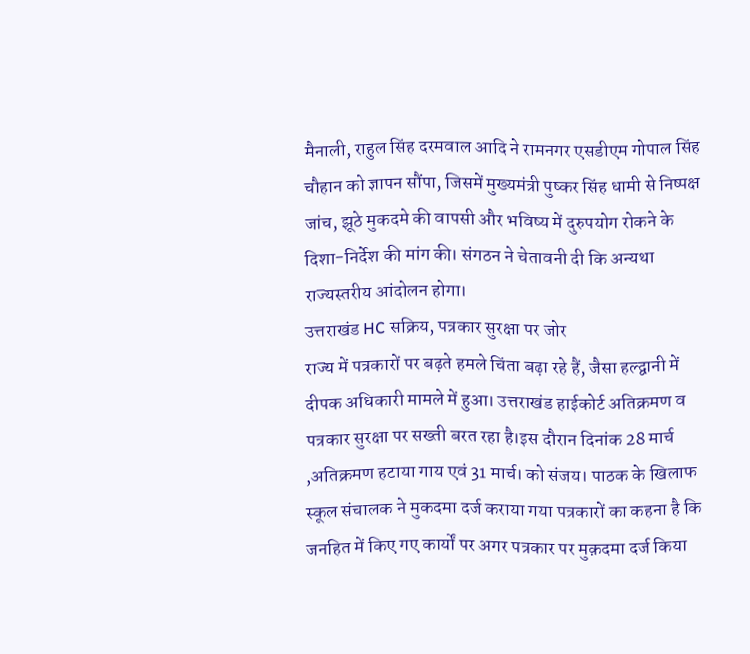मैनाली, राहुल सिंह दरमवाल आदि ने रामनगर एसडीएम गोपाल सिंह चौहान को ज्ञापन सौंपा, जिसमें मुख्यमंत्री पुष्कर सिंह धामी से निष्पक्ष जांच, झूठे मुकदमे की वापसी और भविष्य में दुरुपयोग रोकने के दिशा-निर्देश की मांग की। संगठन ने चेतावनी दी कि अन्यथा राज्यस्तरीय आंदोलन होगा।
उत्तराखंड HC सक्रिय, पत्रकार सुरक्षा पर जोर
राज्य में पत्रकारों पर बढ़ते हमले चिंता बढ़ा रहे हैं, जैसा हल्द्वानी में दीपक अधिकारी मामले में हुआ। उत्तराखंड हाईकोर्ट अतिक्रमण व पत्रकार सुरक्षा पर सख्ती बरत रहा है।इस दौरान दिनांक 28 मार्च ,अतिक्रमण हटाया गाय एवं 31 मार्च। को संजय। पाठक के खिलाफ स्कूल संचालक ने मुकदमा दर्ज कराया गया पत्रकारों का कहना है कि जनहित में किए गए कार्यों पर अगर पत्रकार पर मुक़दमा दर्ज किया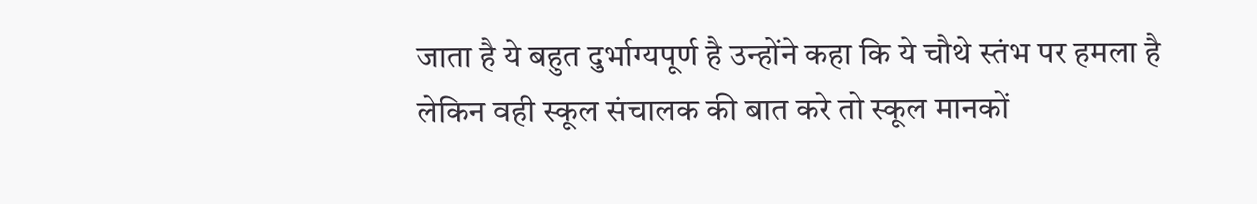जाता है ये बहुत दुर्भाग्यपूर्ण है उन्होंने कहा कि ये चौथे स्तंभ पर हमला है लेकिन वही स्कूल संचालक की बात करे तो स्कूल मानकों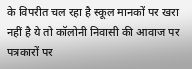के विपरीत चल रहा है स्कूल मानकों पर खरा नहीं है ये तो कॉलोनी निवासी की आवाज पर पत्रकारों पर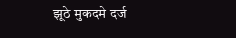झूठे मुकदमे दर्ज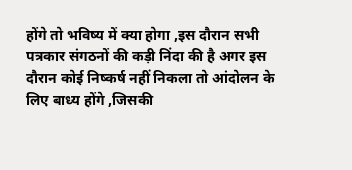होंगे तो भविष्य में क्या होगा ,इस दौरान सभी पत्रकार संगठनों की कड़ी निंदा की है अगर इस दौरान कोई निष्कर्ष नहीं निकला तो आंदोलन के लिए बाध्य होंगे ,जिसकी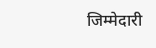जिम्मेदारी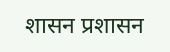शासन प्रशासन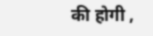की होगी ,